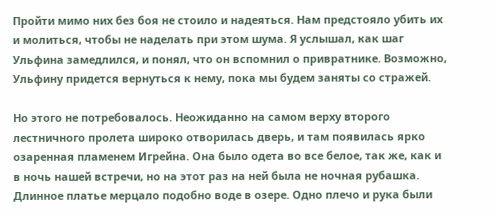Пройти мимо них без боя не стоило и надеяться. Нам предстояло убить их и молиться, чтобы не наделать при этом шума. Я услышал, как шаг Ульфина замедлился, и понял, что он вспомнил о привратнике. Возможно, Ульфину придется вернуться к нему, пока мы будем заняты со стражей.

Но этого не потребовалось. Неожиданно на самом верху второго лестничного пролета широко отворилась дверь, и там появилась ярко озаренная пламенем Игрейна. Она было одета во все белое, так же, как и в ночь нашей встречи, но на этот раз на ней была не ночная рубашка. Длинное платье мерцало подобно воде в озере. Одно плечо и рука были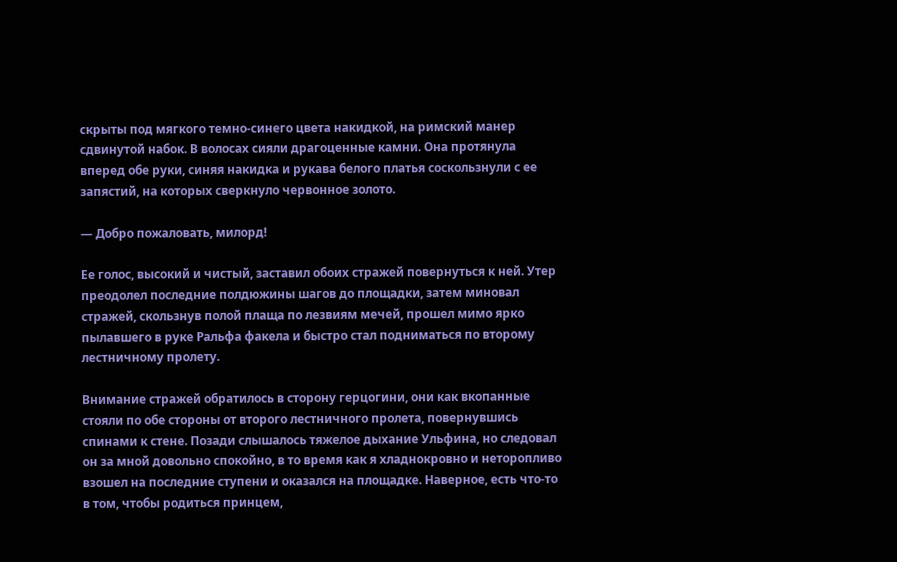скрыты под мягкого темно-синего цвета накидкой, на римский манер сдвинутой набок. В волосах сияли драгоценные камни. Она протянула вперед обе руки, синяя накидка и рукава белого платья соскользнули с ее запястий, на которых сверкнуло червонное золото.

— Добро пожаловать, милорд!

Ее голос, высокий и чистый, заставил обоих стражей повернуться к ней. Утер преодолел последние полдюжины шагов до площадки, затем миновал стражей, скользнув полой плаща по лезвиям мечей, прошел мимо ярко пылавшего в руке Ральфа факела и быстро стал подниматься по второму лестничному пролету.

Внимание стражей обратилось в сторону герцогини, они как вкопанные стояли по обе стороны от второго лестничного пролета, повернувшись спинами к стене. Позади слышалось тяжелое дыхание Ульфина, но следовал он за мной довольно спокойно, в то время как я хладнокровно и неторопливо взошел на последние ступени и оказался на площадке. Наверное, есть что-то в том, чтобы родиться принцем,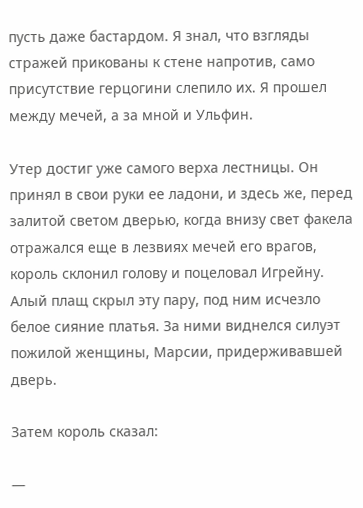пусть даже бастардом. Я знал, что взгляды стражей прикованы к стене напротив, само присутствие герцогини слепило их. Я прошел между мечей, а за мной и Ульфин.

Утер достиг уже самого верха лестницы. Он принял в свои руки ее ладони, и здесь же, перед залитой светом дверью, когда внизу свет факела отражался еще в лезвиях мечей его врагов, король склонил голову и поцеловал Игрейну. Алый плащ скрыл эту пару, под ним исчезло белое сияние платья. За ними виднелся силуэт пожилой женщины, Марсии, придерживавшей дверь.

Затем король сказал:

—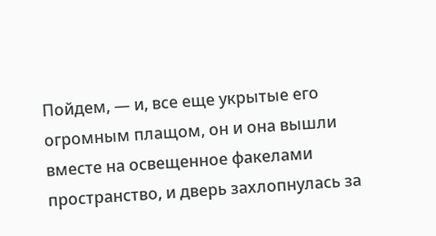Пойдем, — и, все еще укрытые его огромным плащом, он и она вышли вместе на освещенное факелами пространство, и дверь захлопнулась за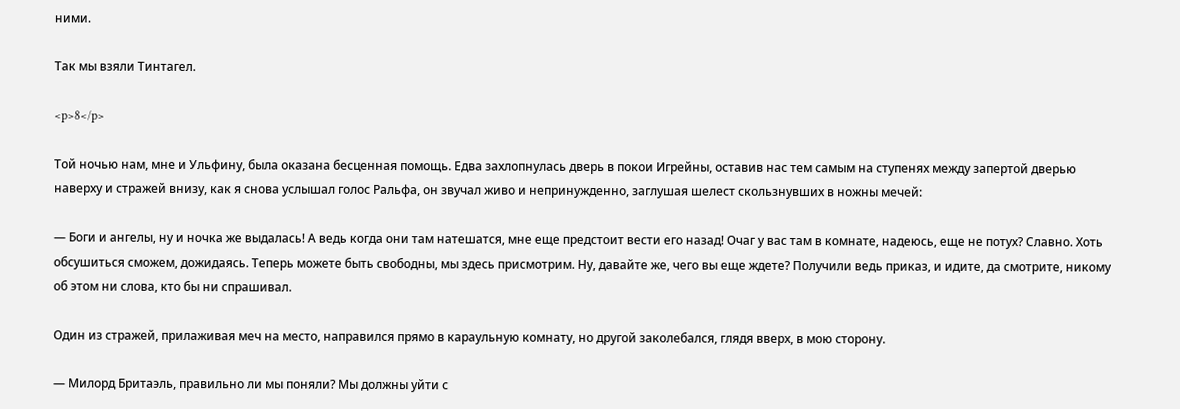ними.

Так мы взяли Тинтагел.

<p>8</p>

Той ночью нам, мне и Ульфину, была оказана бесценная помощь. Едва захлопнулась дверь в покои Игрейны, оставив нас тем самым на ступенях между запертой дверью наверху и стражей внизу, как я снова услышал голос Ральфа, он звучал живо и непринужденно, заглушая шелест скользнувших в ножны мечей:

— Боги и ангелы, ну и ночка же выдалась! А ведь когда они там натешатся, мне еще предстоит вести его назад! Очаг у вас там в комнате, надеюсь, еще не потух? Славно. Хоть обсушиться сможем, дожидаясь. Теперь можете быть свободны, мы здесь присмотрим. Ну, давайте же, чего вы еще ждете? Получили ведь приказ, и идите, да смотрите, никому об этом ни слова, кто бы ни спрашивал.

Один из стражей, прилаживая меч на место, направился прямо в караульную комнату, но другой заколебался, глядя вверх, в мою сторону.

— Милорд Бритаэль, правильно ли мы поняли? Мы должны уйти с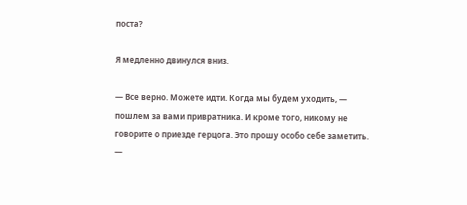поста?

Я медленно двинулся вниз.

— Все верно. Можете идти. Когда мы будем уходить, — пошлем за вами привратника. И кроме того, никому не говорите о приезде герцога. Это прошу особо себе заметить. —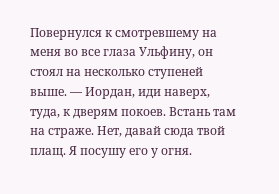Повернулся к смотревшему на меня во все глаза Ульфину, он стоял на несколько ступеней выше. — Иордан, иди наверх, туда, к дверям покоев. Встань там на страже. Нет, давай сюда твой плащ. Я посушу его у огня.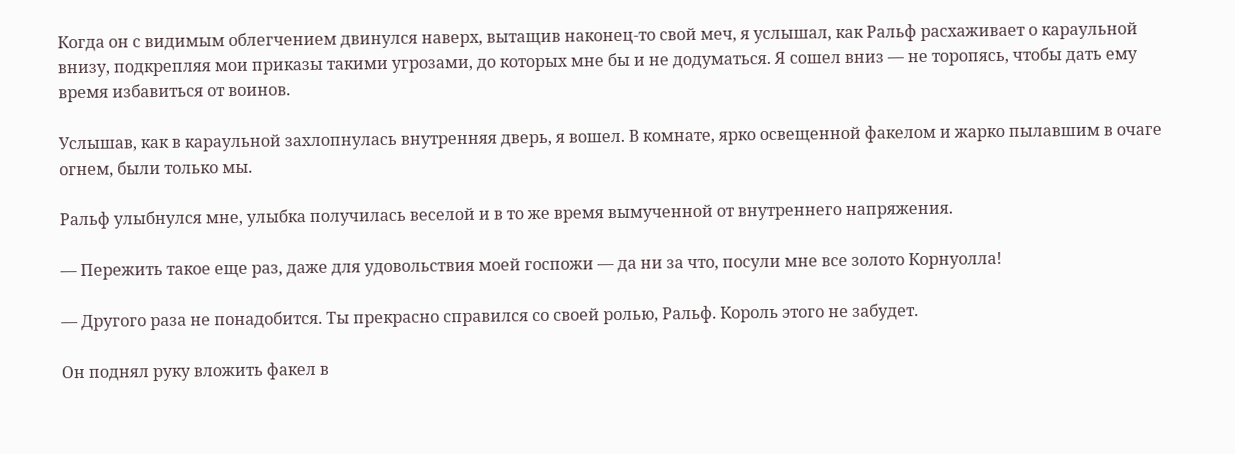Когда он с видимым облегчением двинулся наверх, вытащив наконец-то свой меч, я услышал, как Ральф расхаживает о караульной внизу, подкрепляя мои приказы такими угрозами, до которых мне бы и не додуматься. Я сошел вниз — не торопясь, чтобы дать ему время избавиться от воинов.

Услышав, как в караульной захлопнулась внутренняя дверь, я вошел. В комнате, ярко освещенной факелом и жарко пылавшим в очаге огнем, были только мы.

Ральф улыбнулся мне, улыбка получилась веселой и в то же время вымученной от внутреннего напряжения.

— Пережить такое еще раз, даже для удовольствия моей госпожи — да ни за что, посули мне все золото Корнуолла!

— Другого раза не понадобится. Ты прекрасно справился со своей ролью, Ральф. Король этого не забудет.

Он поднял руку вложить факел в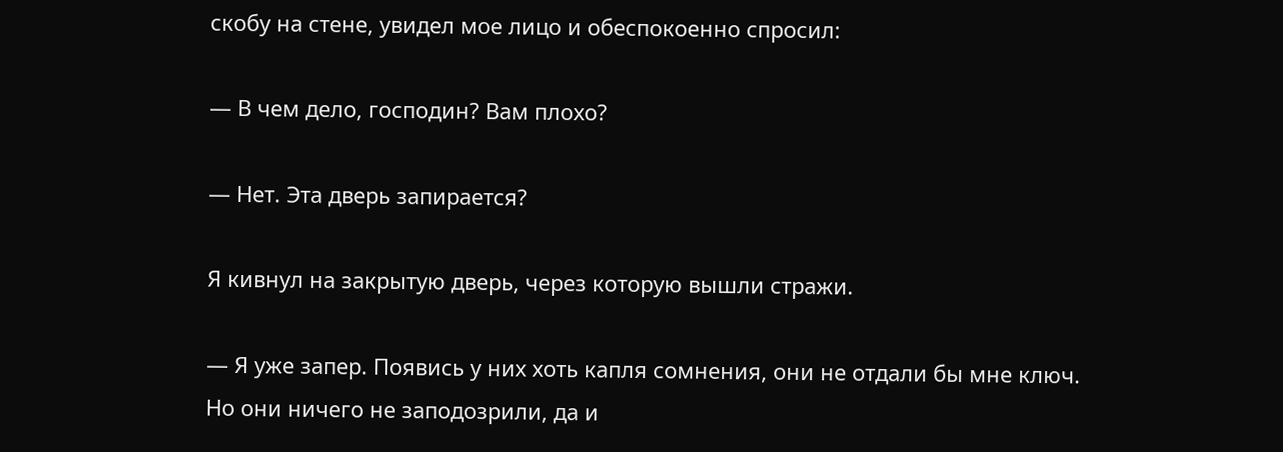скобу на стене, увидел мое лицо и обеспокоенно спросил:

— В чем дело, господин? Вам плохо?

— Нет. Эта дверь запирается?

Я кивнул на закрытую дверь, через которую вышли стражи.

— Я уже запер. Появись у них хоть капля сомнения, они не отдали бы мне ключ. Но они ничего не заподозрили, да и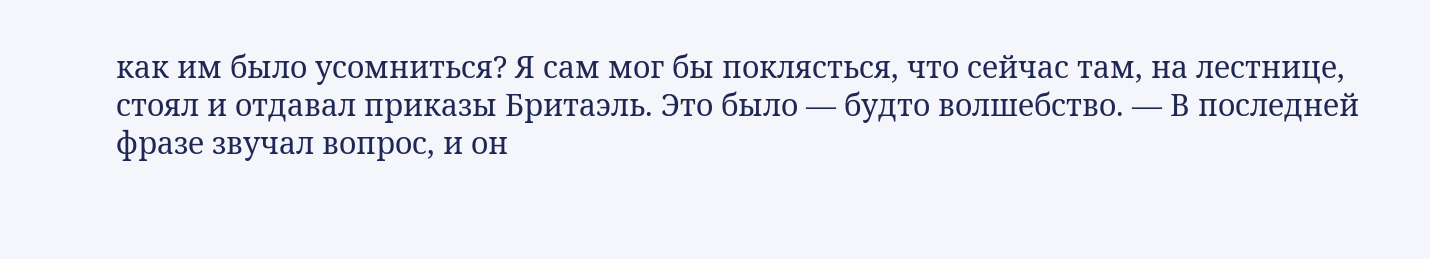как им было усомниться? Я сам мог бы поклясться, что сейчас там, на лестнице, стоял и отдавал приказы Бритаэль. Это было — будто волшебство. — В последней фразе звучал вопрос, и он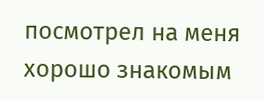посмотрел на меня хорошо знакомым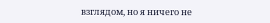взглядом, но я ничего не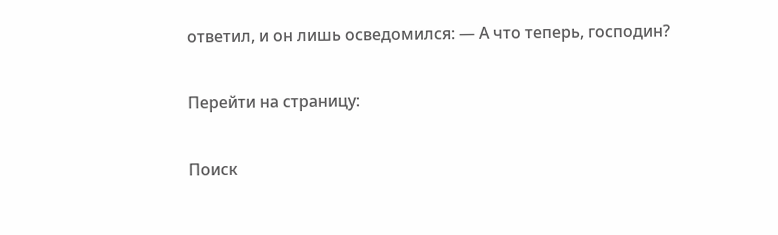ответил, и он лишь осведомился: — А что теперь, господин?

Перейти на страницу:

Поиск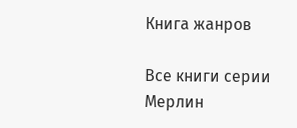Книга жанров

Все книги серии Мерлин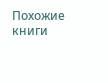Похожие книги